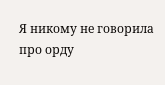Я никому не говорила про орду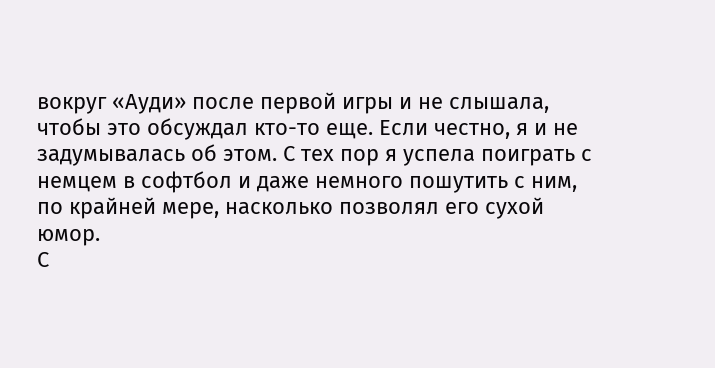вокруг «Ауди» после первой игры и не слышала, чтобы это обсуждал кто-то еще. Если честно, я и не задумывалась об этом. С тех пор я успела поиграть с немцем в софтбол и даже немного пошутить с ним, по крайней мере, насколько позволял его сухой юмор.
С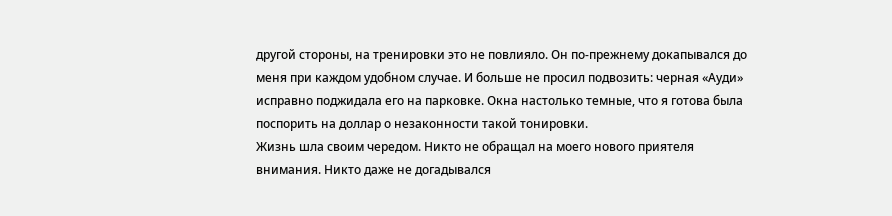другой стороны, на тренировки это не повлияло. Он по-прежнему докапывался до меня при каждом удобном случае. И больше не просил подвозить: черная «Ауди» исправно поджидала его на парковке. Окна настолько темные, что я готова была поспорить на доллар о незаконности такой тонировки.
Жизнь шла своим чередом. Никто не обращал на моего нового приятеля внимания. Никто даже не догадывался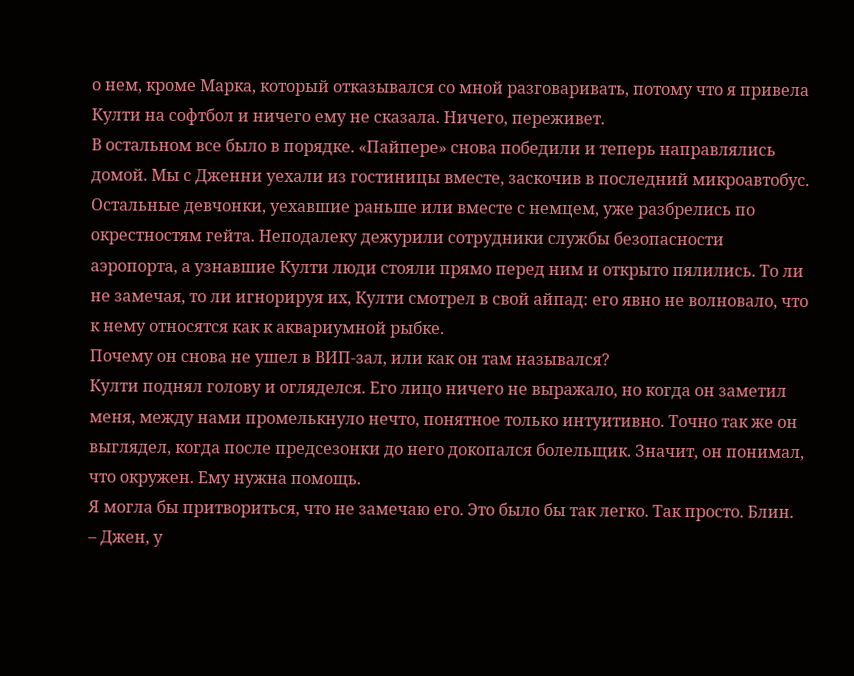о нем, кроме Марка, который отказывался со мной разговаривать, потому что я привела Култи на софтбол и ничего ему не сказала. Ничего, переживет.
В остальном все было в порядке. «Пайпере» снова победили и теперь направлялись домой. Мы с Дженни уехали из гостиницы вместе, заскочив в последний микроавтобус.
Остальные девчонки, уехавшие раньше или вместе с немцем, уже разбрелись по окрестностям гейта. Неподалеку дежурили сотрудники службы безопасности аэропорта, а узнавшие Култи люди стояли прямо перед ним и открыто пялились. То ли не замечая, то ли игнорируя их, Култи смотрел в свой айпад: его явно не волновало, что к нему относятся как к аквариумной рыбке.
Почему он снова не ушел в ВИП-зал, или как он там назывался?
Култи поднял голову и огляделся. Его лицо ничего не выражало, но когда он заметил меня, между нами промелькнуло нечто, понятное только интуитивно. Точно так же он выглядел, когда после предсезонки до него докопался болельщик. Значит, он понимал, что окружен. Ему нужна помощь.
Я могла бы притвориться, что не замечаю его. Это было бы так легко. Так просто. Блин.
– Джен, у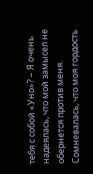тебя с собой «Уно»? – Я очень надеялась, что мой замысел не обернется против меня. Сомневалась, что моя гордость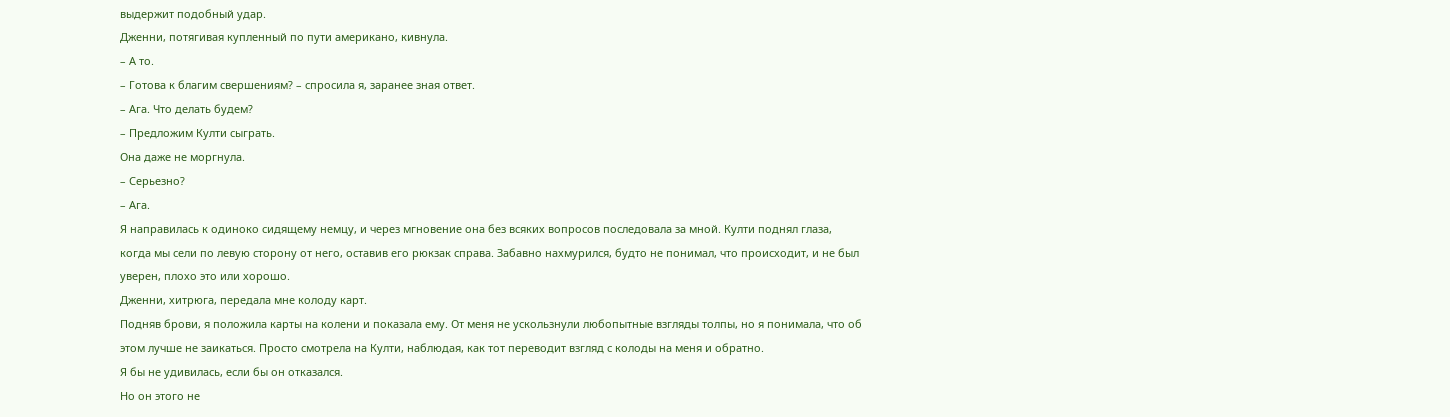выдержит подобный удар.
Дженни, потягивая купленный по пути американо, кивнула.
– А то.
– Готова к благим свершениям? – спросила я, заранее зная ответ.
– Ага. Что делать будем?
– Предложим Култи сыграть.
Она даже не моргнула.
– Серьезно?
– Ага.
Я направилась к одиноко сидящему немцу, и через мгновение она без всяких вопросов последовала за мной. Култи поднял глаза, когда мы сели по левую сторону от него, оставив его рюкзак справа. Забавно нахмурился, будто не понимал, что происходит, и не был уверен, плохо это или хорошо.
Дженни, хитрюга, передала мне колоду карт.
Подняв брови, я положила карты на колени и показала ему. От меня не ускользнули любопытные взгляды толпы, но я понимала, что об этом лучше не заикаться. Просто смотрела на Култи, наблюдая, как тот переводит взгляд с колоды на меня и обратно.
Я бы не удивилась, если бы он отказался.
Но он этого не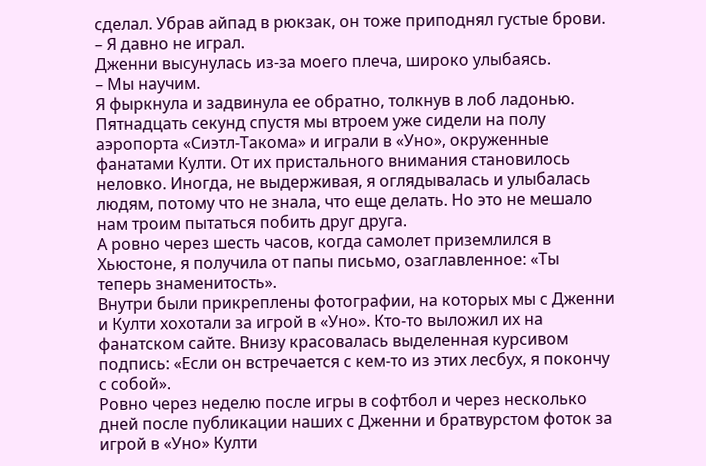сделал. Убрав айпад в рюкзак, он тоже приподнял густые брови.
– Я давно не играл.
Дженни высунулась из-за моего плеча, широко улыбаясь.
– Мы научим.
Я фыркнула и задвинула ее обратно, толкнув в лоб ладонью.
Пятнадцать секунд спустя мы втроем уже сидели на полу аэропорта «Сиэтл-Такома» и играли в «Уно», окруженные фанатами Култи. От их пристального внимания становилось неловко. Иногда, не выдерживая, я оглядывалась и улыбалась людям, потому что не знала, что еще делать. Но это не мешало нам троим пытаться побить друг друга.
А ровно через шесть часов, когда самолет приземлился в Хьюстоне, я получила от папы письмо, озаглавленное: «Ты теперь знаменитость».
Внутри были прикреплены фотографии, на которых мы с Дженни и Култи хохотали за игрой в «Уно». Кто-то выложил их на фанатском сайте. Внизу красовалась выделенная курсивом подпись: «Если он встречается с кем-то из этих лесбух, я покончу с собой».
Ровно через неделю после игры в софтбол и через несколько дней после публикации наших с Дженни и братвурстом фоток за игрой в «Уно» Култи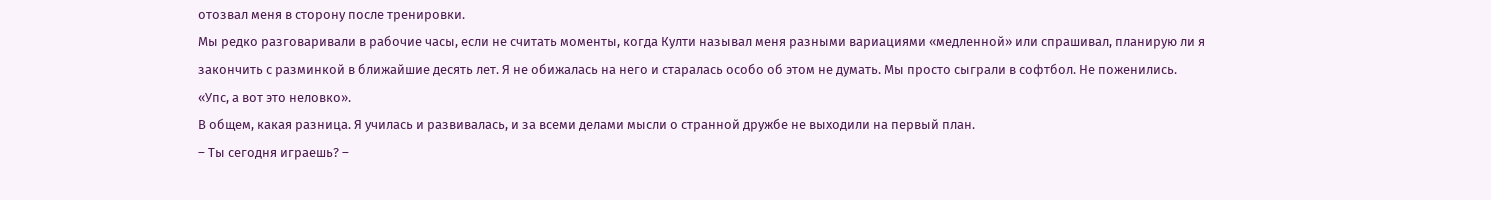отозвал меня в сторону после тренировки.
Мы редко разговаривали в рабочие часы, если не считать моменты, когда Култи называл меня разными вариациями «медленной» или спрашивал, планирую ли я закончить с разминкой в ближайшие десять лет. Я не обижалась на него и старалась особо об этом не думать. Мы просто сыграли в софтбол. Не поженились.
«Упс, а вот это неловко».
В общем, какая разница. Я училась и развивалась, и за всеми делами мысли о странной дружбе не выходили на первый план.
– Ты сегодня играешь? –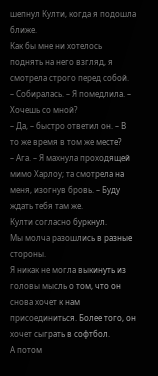шепнул Култи, когда я подошла ближе.
Как бы мне ни хотелось поднять на него взгляд, я смотрела строго перед собой.
– Собиралась. – Я помедлила. – Хочешь со мной?
– Да, – быстро ответил он. – В то же время в том же месте?
– Ага. – Я махнула проходящей мимо Харлоу; та смотрела на меня, изогнув бровь. – Буду ждать тебя там же.
Култи согласно буркнул.
Мы молча разошлись в разные стороны.
Я никак не могла выкинуть из головы мысль о том, что он снова хочет к нам присоединиться. Более того, он хочет сыграть в софтбол.
А потом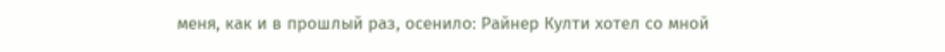меня, как и в прошлый раз, осенило: Райнер Култи хотел со мной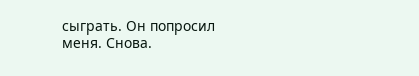сыграть. Он попросил меня. Снова.